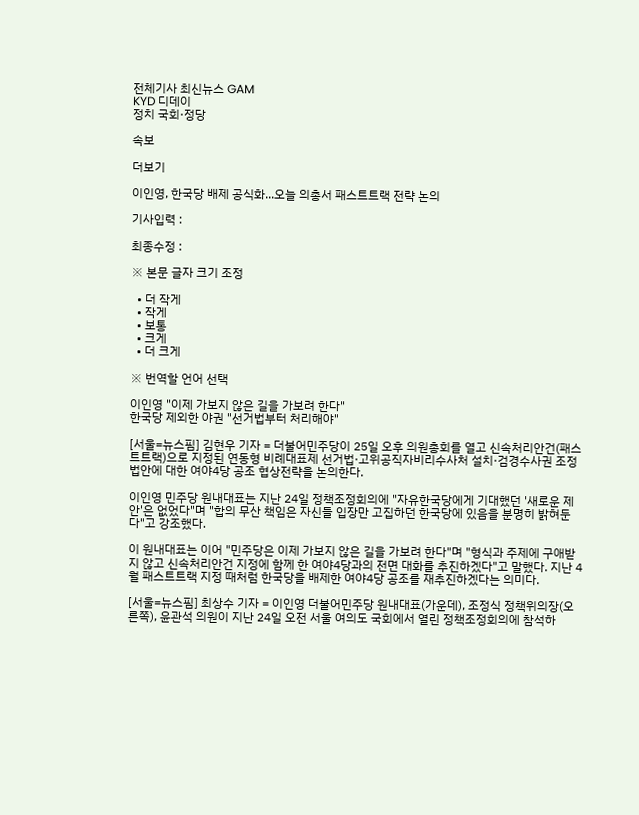전체기사 최신뉴스 GAM
KYD 디데이
정치 국회·정당

속보

더보기

이인영, 한국당 배제 공식화...오늘 의총서 패스트트랙 전략 논의

기사입력 :

최종수정 :

※ 본문 글자 크기 조정

  • 더 작게
  • 작게
  • 보통
  • 크게
  • 더 크게

※ 번역할 언어 선택

이인영 "이제 가보지 않은 길을 가보려 한다"
한국당 제외한 야권 "선거법부터 처리해야"

[서울=뉴스핌] 김현우 기자 = 더불어민주당이 25일 오후 의원총회를 열고 신속처리안건(패스트트랙)으로 지정된 연동형 비례대표제 선거법·고위공직자비리수사처 설치·검경수사권 조정 법안에 대한 여야4당 공조 협상전략을 논의한다.

이인영 민주당 원내대표는 지난 24일 정책조정회의에 "자유한국당에게 기대했던 '새로운 제안'은 없었다"며 "합의 무산 책임은 자신들 입장만 고집하던 한국당에 있음을 분명히 밝혀둔다"고 강조했다.

이 원내대표는 이어 "민주당은 이제 가보지 않은 길을 가보려 한다"며 "형식과 주제에 구애받지 않고 신속처리안건 지정에 함께 한 여야4당과의 전면 대화를 추진하겠다"고 말했다. 지난 4월 패스트트랙 지정 때처럼 한국당을 배제한 여야4당 공조를 재추진하겠다는 의미다.

[서울=뉴스핌] 최상수 기자 = 이인영 더불어민주당 원내대표(가운데), 조정식 정책위의장(오른쪽), 윤관석 의원이 지난 24일 오전 서울 여의도 국회에서 열린 정책조정회의에 참석하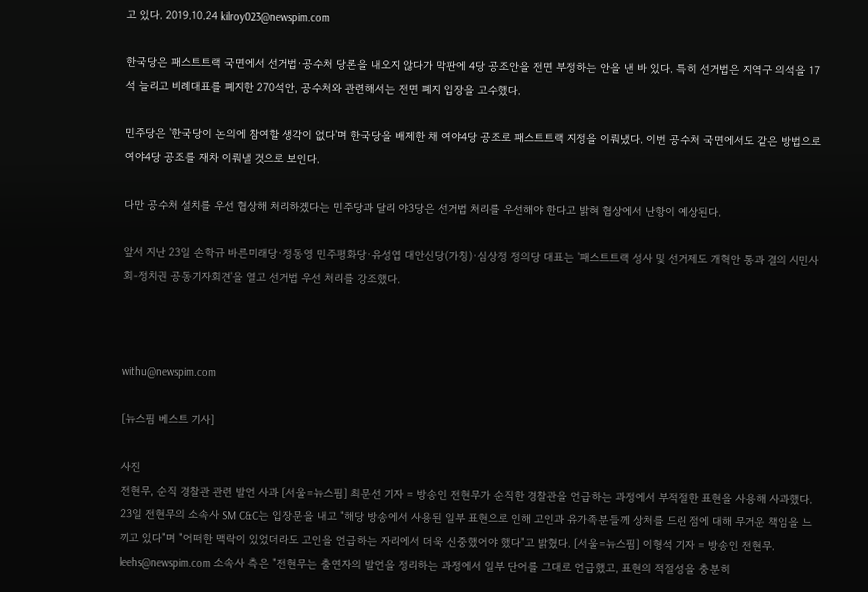고 있다. 2019.10.24 kilroy023@newspim.com

한국당은 패스트트랙 국면에서 선거법·공수처 당론을 내오지 않다가 막판에 4당 공조안을 전면 부정하는 안을 낸 바 있다. 특히 선거법은 지역구 의석을 17석 늘리고 비례대표를 폐지한 270석안, 공수처와 관련해서는 전면 폐지 입장을 고수했다.

민주당은 '한국당이 논의에 참여할 생각이 없다'며 한국당을 배제한 채 여야4당 공조로 패스트트랙 지정을 이뤄냈다. 이번 공수처 국면에서도 같은 방법으로 여야4당 공조를 재차 이뤄낼 것으로 보인다.

다만 공수처 설치를 우선 협상해 처리하겠다는 민주당과 달리 야3당은 선거법 처리를 우선해야 한다고 밝혀 협상에서 난항이 예상된다.

앞서 지난 23일 손학규 바른미래당·정동영 민주평화당·유성엽 대안신당(가칭)·심상정 정의당 대표는 '패스트트랙 성사 및 선거제도 개혁안 통과 결의 시민사회-정치권 공동기자회견'을 열고 선거법 우선 처리를 강조했다.



withu@newspim.com

[뉴스핌 베스트 기사]

사진
전현무, 순직 경찰관 관련 발언 사과 [서울=뉴스핌] 최문선 기자 = 방송인 전현무가 순직한 경찰관을 언급하는 과정에서 부적절한 표현을 사용해 사과했다. 23일 전현무의 소속사 SM C&C는 입장문을 내고 "해당 방송에서 사용된 일부 표현으로 인해 고인과 유가족분들께 상처를 드린 점에 대해 무거운 책임을 느끼고 있다"며 "어떠한 맥락이 있었더라도 고인을 언급하는 자리에서 더욱 신중했어야 했다"고 밝혔다. [서울=뉴스핌] 이형석 기자 = 방송인 전현무. leehs@newspim.com 소속사 측은 "전현무는 출연자의 발언을 정리하는 과정에서 일부 단어를 그대로 언급했고, 표현의 적절성을 충분히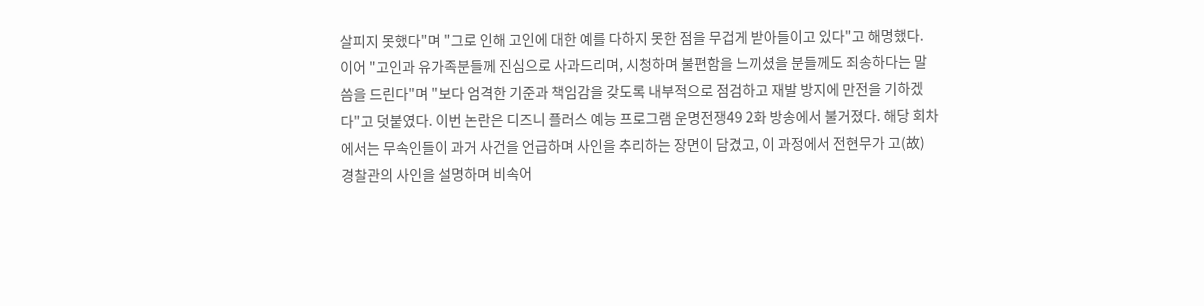살피지 못했다"며 "그로 인해 고인에 대한 예를 다하지 못한 점을 무겁게 받아들이고 있다"고 해명했다. 이어 "고인과 유가족분들께 진심으로 사과드리며, 시청하며 불편함을 느끼셨을 분들께도 죄송하다는 말씀을 드린다"며 "보다 엄격한 기준과 책임감을 갖도록 내부적으로 점검하고 재발 방지에 만전을 기하겠다"고 덧붙였다. 이번 논란은 디즈니 플러스 예능 프로그램 운명전쟁49 2화 방송에서 불거졌다. 해당 회차에서는 무속인들이 과거 사건을 언급하며 사인을 추리하는 장면이 담겼고, 이 과정에서 전현무가 고(故) 경찰관의 사인을 설명하며 비속어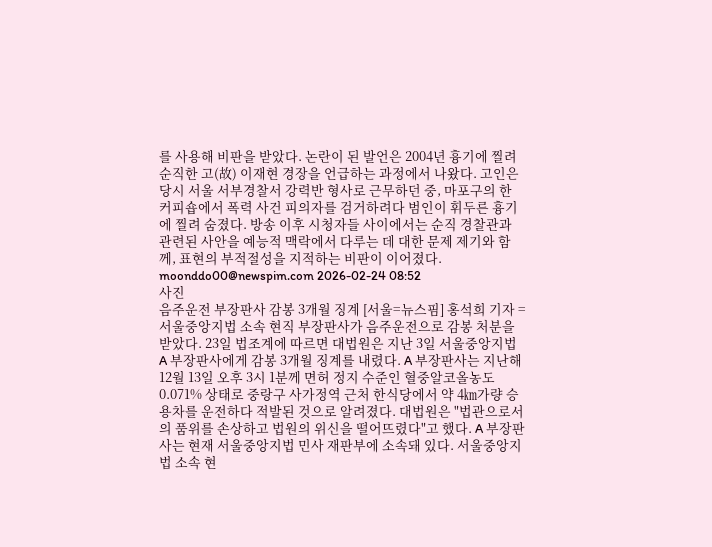를 사용해 비판을 받았다. 논란이 된 발언은 2004년 흉기에 찔려 순직한 고(故) 이재현 경장을 언급하는 과정에서 나왔다. 고인은 당시 서울 서부경찰서 강력반 형사로 근무하던 중, 마포구의 한 커피숍에서 폭력 사건 피의자를 검거하려다 범인이 휘두른 흉기에 찔려 숨졌다. 방송 이후 시청자들 사이에서는 순직 경찰관과 관련된 사안을 예능적 맥락에서 다루는 데 대한 문제 제기와 함께, 표현의 부적절성을 지적하는 비판이 이어졌다. moonddo00@newspim.com 2026-02-24 08:52
사진
음주운전 부장판사 감봉 3개월 징계 [서울=뉴스핌] 홍석희 기자 = 서울중앙지법 소속 현직 부장판사가 음주운전으로 감봉 처분을 받았다. 23일 법조계에 따르면 대법원은 지난 3일 서울중앙지법 A 부장판사에게 감봉 3개월 징계를 내렸다. A 부장판사는 지난해 12월 13일 오후 3시 1분께 면허 정지 수준인 혈중알코올농도 0.071% 상태로 중랑구 사가정역 근처 한식당에서 약 4㎞가량 승용차를 운전하다 적발된 것으로 알려졌다. 대법원은 "법관으로서의 품위를 손상하고 법원의 위신을 떨어뜨렸다"고 했다. A 부장판사는 현재 서울중앙지법 민사 재판부에 소속돼 있다. 서울중앙지법 소속 현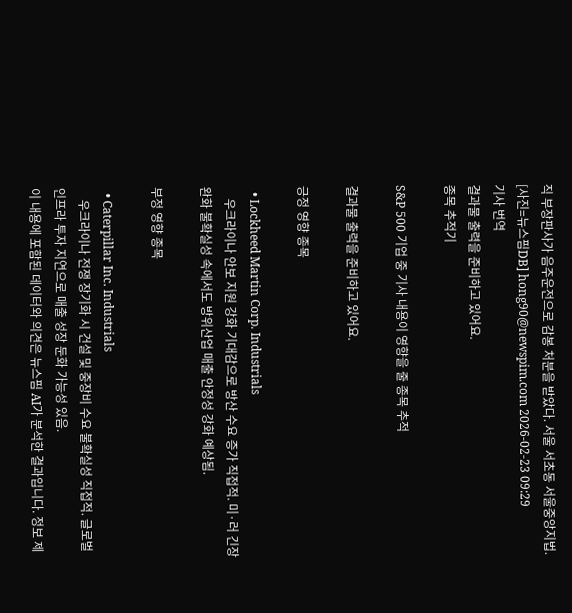직 부장판사가 음주운전으로 감봉 처분을 받았다. 서울 서초동 서울중앙지법. [사진=뉴스핌DB] hong90@newspim.com 2026-02-23 09:29
기사 번역
결과물 출력을 준비하고 있어요.
종목 추적기

S&P 500 기업 중 기사 내용이 영향을 줄 종목 추적

결과물 출력을 준비하고 있어요.

긍정 영향 종목

  • Lockheed Martin Corp. Industrials
    우크라이나 안보 지원 강화 기대감으로 방산 수요 증가 직접적. 미·러 긴장 완화 불확실성 속에서도 방위산업 매출 안정성 강화 예상됨.

부정 영향 종목

  • Caterpillar Inc. Industrials
    우크라이나 전쟁 장기화 시 건설 및 중장비 수요 불확실성 직접적. 글로벌 인프라 투자 지연으로 매출 성장 둔화 가능성 있음.
이 내용에 포함된 데이터와 의견은 뉴스핌 AI가 분석한 결과입니다. 정보 제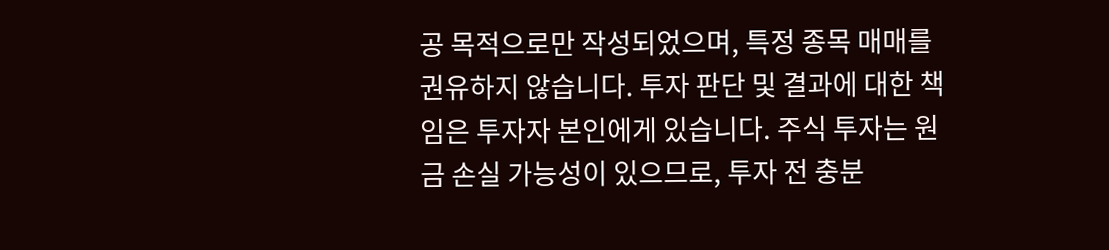공 목적으로만 작성되었으며, 특정 종목 매매를 권유하지 않습니다. 투자 판단 및 결과에 대한 책임은 투자자 본인에게 있습니다. 주식 투자는 원금 손실 가능성이 있으므로, 투자 전 충분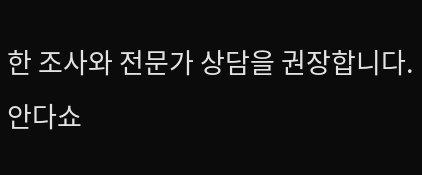한 조사와 전문가 상담을 권장합니다.
안다쇼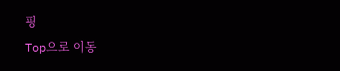핑
Top으로 이동